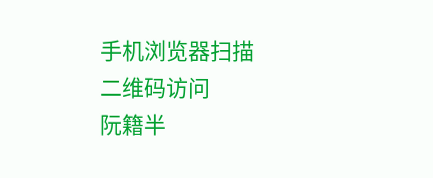手机浏览器扫描二维码访问
阮籍半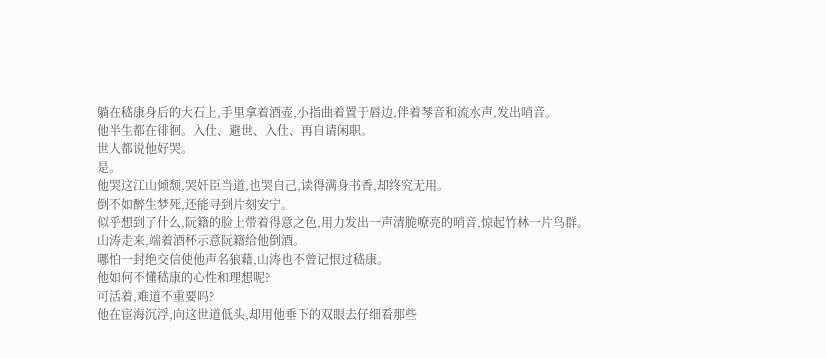躺在嵇康身后的大石上,手里拿着酒壶,小指曲着置于唇边,伴着琴音和流水声,发出哨音。
他半生都在徘徊。入仕、避世、入仕、再自请闲职。
世人都说他好哭。
是。
他哭这江山倾颓,哭奸臣当道,也哭自己,读得满身书香,却终究无用。
倒不如醉生梦死,还能寻到片刻安宁。
似乎想到了什么,阮籍的脸上带着得意之色,用力发出一声清脆嘹亮的哨音,惊起竹林一片鸟群。
山涛走来,端着酒杯示意阮籍给他倒酒。
哪怕一封绝交信使他声名狼藉,山涛也不曾记恨过嵇康。
他如何不懂嵇康的心性和理想呢?
可活着,难道不重要吗?
他在宦海沉浮,向这世道低头,却用他垂下的双眼去仔细看那些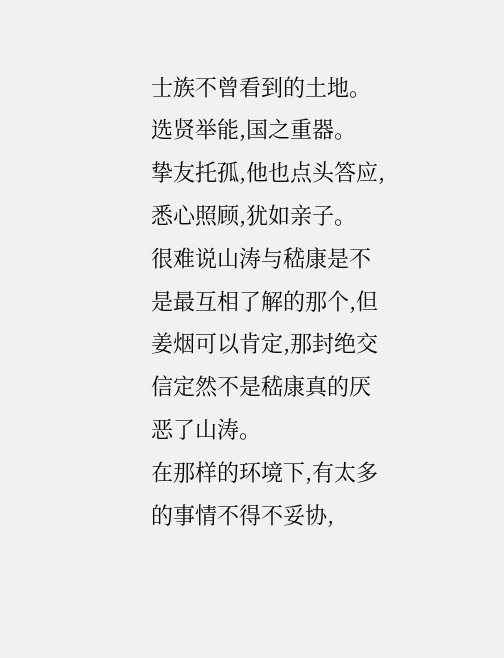士族不曾看到的土地。
选贤举能,国之重器。
挚友托孤,他也点头答应,悉心照顾,犹如亲子。
很难说山涛与嵇康是不是最互相了解的那个,但姜烟可以肯定,那封绝交信定然不是嵇康真的厌恶了山涛。
在那样的环境下,有太多的事情不得不妥协,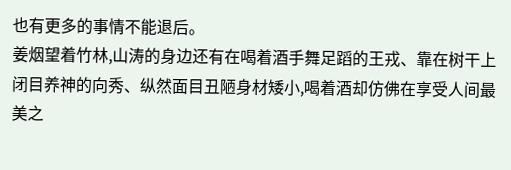也有更多的事情不能退后。
姜烟望着竹林,山涛的身边还有在喝着酒手舞足蹈的王戎、靠在树干上闭目养神的向秀、纵然面目丑陋身材矮小,喝着酒却仿佛在享受人间最美之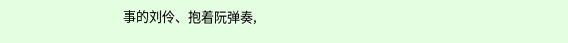事的刘伶、抱着阮弹奏,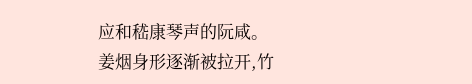应和嵇康琴声的阮咸。
姜烟身形逐渐被拉开,竹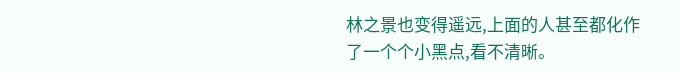林之景也变得遥远,上面的人甚至都化作了一个个小黑点,看不清晰。